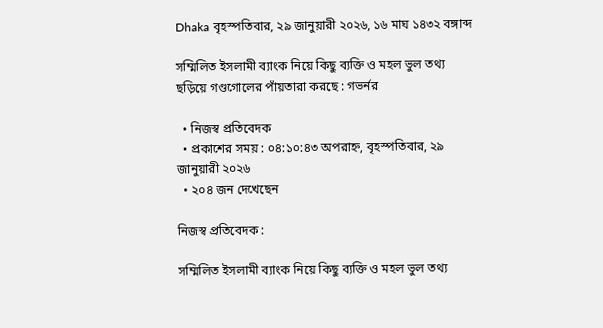Dhaka বৃহস্পতিবার, ২৯ জানুয়ারী ২০২৬, ১৬ মাঘ ১৪৩২ বঙ্গাব্দ

সম্মিলিত ইসলামী ব্যাংক নিয়ে কিছু ব্যক্তি ও মহল ভুল তথ্য ছড়িয়ে গণ্ডগোলের পাঁয়তারা করছে : গভর্নর

  • নিজস্ব প্রতিবেদক
  • প্রকাশের সময় : ০৪:১০:৪৩ অপরাহ্ন, বৃহস্পতিবার, ২৯ জানুয়ারী ২০২৬
  • ২০৪ জন দেখেছেন

নিজস্ব প্রতিবেদক :

সম্মিলিত ইসলামী ব্যাংক নিয়ে কিছু ব্যক্তি ও মহল ভুল তথ্য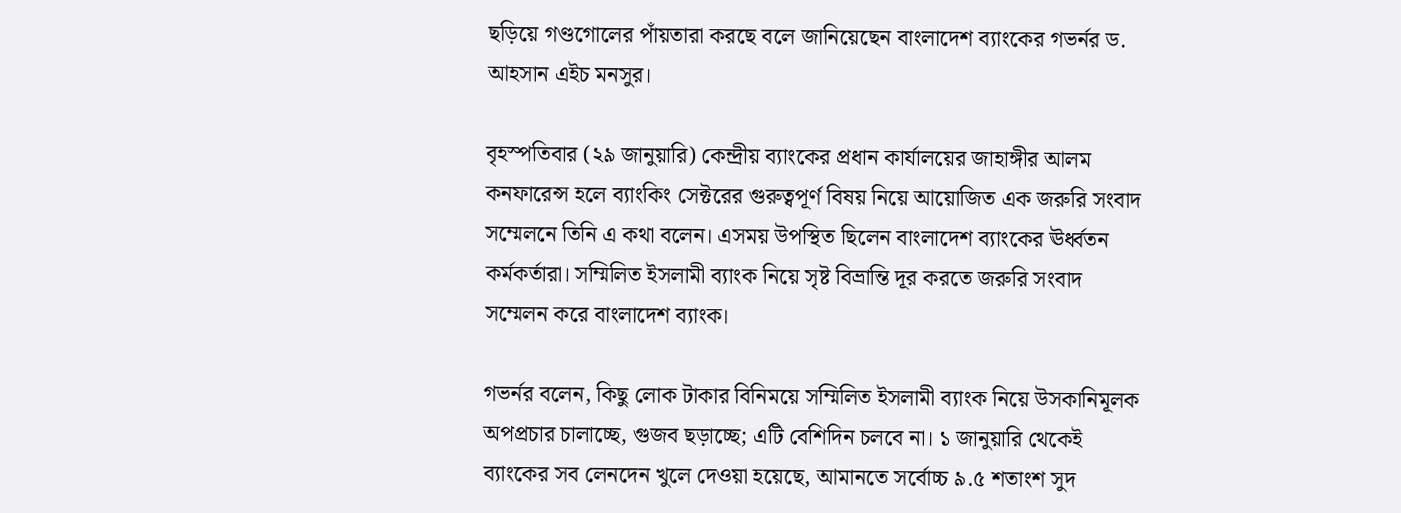ছড়িয়ে গণ্ডগোলের পাঁয়তারা করছে বলে জানিয়েছেন বাংলাদেশ ব্যাংকের গভর্নর ড. আহসান এইচ মনসুর।

বৃহস্পতিবার (২৯ জানুয়ারি) কেন্দ্রীয় ব্যাংকের প্রধান কার্যালয়ের জাহাঙ্গীর আলম কনফারেন্স হলে ব্যাংকিং সেক্টরের গুরুত্বপূর্ণ বিষয় নিয়ে আয়োজিত এক জরুরি সংবাদ সম্মেলনে তিনি এ কথা বলেন। এসময় উপস্থিত ছিলেন বাংলাদেশ ব্যাংকের ঊর্ধ্বতন কর্মকর্তারা। সম্মিলিত ইসলামী ব্যাংক নিয়ে সৃষ্ট বিভ্রান্তি দূর করতে জরুরি সংবাদ সম্মেলন করে বাংলাদেশ ব্যাংক।

গভর্নর বলেন, কিছু লোক টাকার বিনিময়ে সম্মিলিত ইসলামী ব্যাংক নিয়ে উসকানিমূলক অপপ্রচার চালাচ্ছে, গুজব ছড়াচ্ছে; এটি বেশিদিন চলবে না। ১ জানুয়ারি থেকেই ব্যাংকের সব লেনদেন খুলে দেওয়া হয়েছে, আমানতে সর্বোচ্চ ৯.৫ শতাংশ সুদ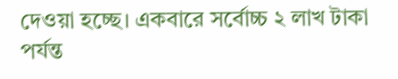দেওয়া হচ্ছে। একবারে সর্বোচ্চ ২ লাখ টাকা পর্যন্ত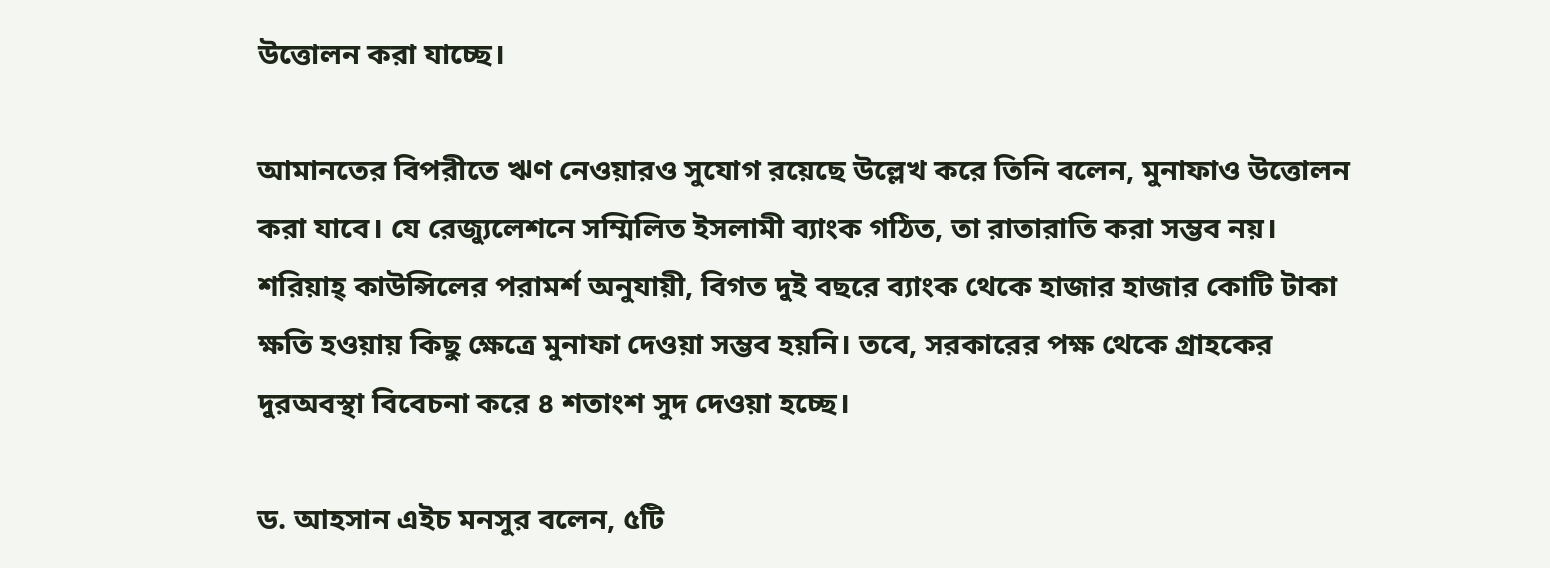উত্তোলন করা যাচ্ছে।

আমানতের বিপরীতে ঋণ নেওয়ারও সুযোগ রয়েছে উল্লেখ করে তিনি বলেন, মুনাফাও উত্তোলন করা যাবে। যে রেজ্যুলেশনে সম্মিলিত ইসলামী ব্যাংক গঠিত, তা রাতারাতি করা সম্ভব নয়। শরিয়াহ্ কাউন্সিলের পরামর্শ অনুযায়ী, বিগত দুই বছরে ব্যাংক থেকে হাজার হাজার কোটি টাকা ক্ষতি হওয়ায় কিছু ক্ষেত্রে মুনাফা দেওয়া সম্ভব হয়নি। তবে, সরকারের পক্ষ থেকে গ্রাহকের দুরঅবস্থা বিবেচনা করে ৪ শতাংশ সুদ দেওয়া হচ্ছে।

ড. আহসান এইচ মনসুর বলেন, ৫টি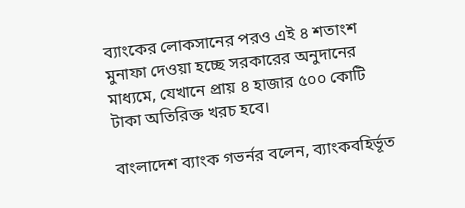ব্যাংকের লোকসানের পরও এই ৪ শতাংশ মুনাফা দেওয়া হচ্ছে সরকারের অনুদানের মাধ্যমে, যেখানে প্রায় ৪ হাজার ৫০০ কোটি টাকা অতিরিক্ত খরচ হবে।

বাংলাদেশ ব্যাংক গভর্নর বলেন, ব্যাংকবহির্ভূত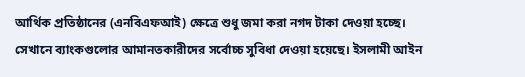আর্থিক প্রতিষ্ঠানের (এনবিএফআই) ক্ষেত্রে শুধু জমা করা নগদ টাকা দেওয়া হচ্ছে। সেখানে ব্যাংকগুলোর আমানতকারীদের সর্বোচ্চ সুবিধা দেওয়া হয়েছে। ইসলামী আইন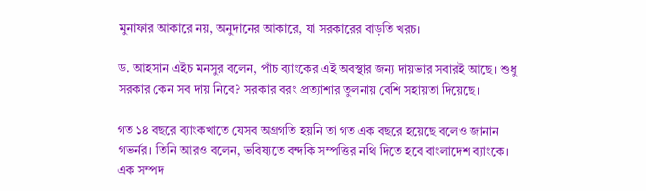মুনাফার আকারে নয়, অনুদানের আকারে, যা সরকারের বাড়তি খরচ।

ড. আহসান এইচ মনসুর বলেন, পাঁচ ব্যাংকের এই অবস্থার জন্য দায়ভার সবারই আছে। শুধু সরকার কেন সব দায় নিবে? সরকার বরং প্রত্যাশার তুলনায় বেশি সহায়তা দিয়েছে।

গত ১৪ বছরে ব্যাংকখাতে যেসব অগ্রগতি হয়নি তা গত এক বছরে হয়েছে বলেও জানান গভর্নর। তিনি আরও বলেন, ভবিষ্যতে বন্দকি সম্পত্তির নথি দিতে হবে বাংলাদেশ ব্যাংকে। এক সম্পদ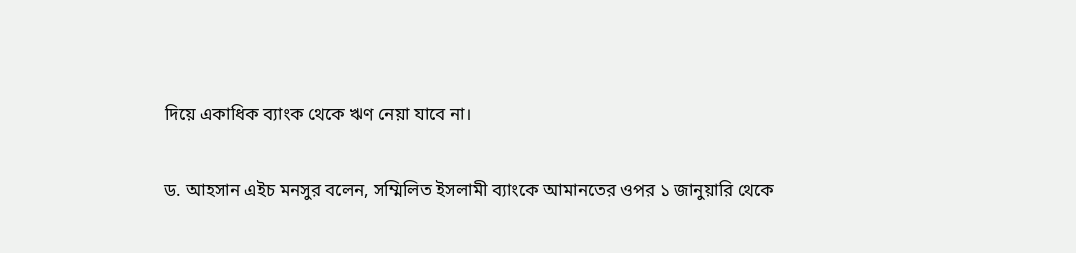দিয়ে একাধিক ব্যাংক থেকে ঋণ নেয়া যাবে না।

ড. আহসান এইচ মনসুর বলেন, সম্মিলিত ইসলামী ব্যাংকে আমানতের ওপর ১ জানুয়ারি থেকে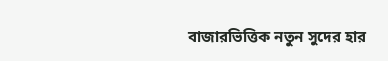বাজারভিত্তিক নতুন সুদের হার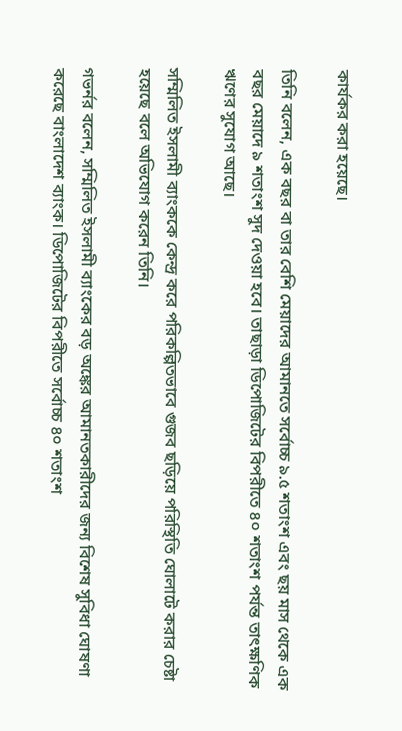কার্যকর করা হয়েছে।

তিনি বলেন, এক বছর বা তার বেশি মেয়াদের আমানতে সর্বোচ্চ ৯.৫ শতাংশ এবং ছয় মাস থেকে এক বছর মেয়াদে ৯ শতাংশ সুদ দেওয়া হবে। তাছাড়া ডিপোজিটের বিপরীতে ৪০ শতাংশ পর্যন্ত তাৎক্ষণিক ঋণের সুযোগ আছে।

সম্মিলিত ইসলামী ব্যাংককে কেন্দ্র করে পরিকল্পিতভাবে গুজব ছড়িয়ে পরিস্থিতি ঘোলাটে করার চেষ্টা হয়েছে বলে অভিযোগ করেন তিনি।

গভর্নর বলেন, সম্মিলিত ইসলামী ব্যাংকের বড় অঙ্কের আমানতকারীদের জন্য বিশেষ সুবিধা ঘোষণা করেছে বাংলাদেশ ব্যাংক। ডিপোজিটের বিপরীতে সর্বোচ্চ ৪০ শতাংশ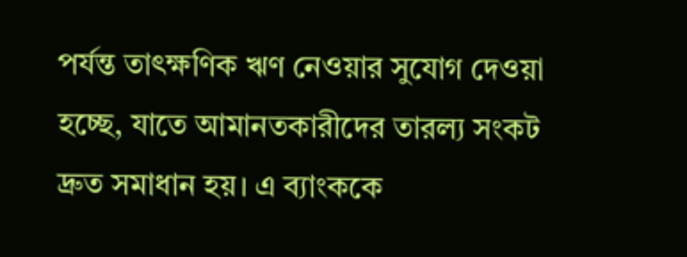পর্যন্ত তাৎক্ষণিক ঋণ নেওয়ার সুযোগ দেওয়া হচ্ছে, যাতে আমানতকারীদের তারল্য সংকট দ্রুত সমাধান হয়। এ ব্যাংককে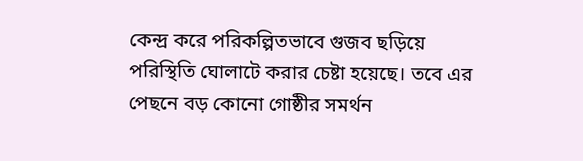কেন্দ্র করে পরিকল্পিতভাবে গুজব ছড়িয়ে পরিস্থিতি ঘোলাটে করার চেষ্টা হয়েছে। তবে এর পেছনে বড় কোনো গোষ্ঠীর সমর্থন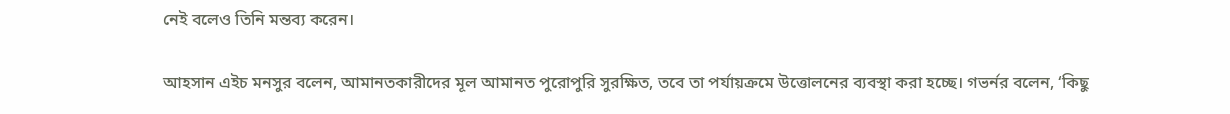নেই বলেও তিনি মন্তব্য করেন।

আহসান এইচ মনসুর বলেন, আমানতকারীদের মূল আমানত পুরোপুরি সুরক্ষিত, তবে তা পর্যায়ক্রমে উত্তোলনের ব্যবস্থা করা হচ্ছে। গভর্নর বলেন, ‘কিছু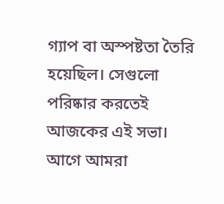গ্যাপ বা অস্পষ্টতা তৈরি হয়েছিল। সেগুলো পরিষ্কার করতেই আজকের এই সভা। আগে আমরা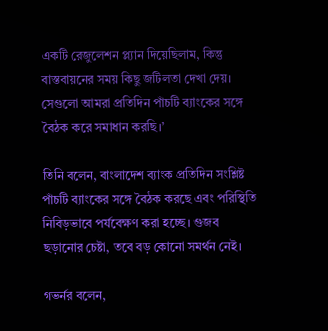একটি রেজুলেশন প্ল্যান দিয়েছিলাম, কিন্তু বাস্তবায়নের সময় কিছু জটিলতা দেখা দেয়। সেগুলো আমরা প্রতিদিন পাঁচটি ব্যাংকের সঙ্গে বৈঠক করে সমাধান করছি।’

তিনি বলেন, বাংলাদেশ ব্যাংক প্রতিদিন সংশ্লিষ্ট পাঁচটি ব্যাংকের সঙ্গে বৈঠক করছে এবং পরিস্থিতি নিবিড়ভাবে পর্যবেক্ষণ করা হচ্ছে। গুজব ছড়ানোর চেষ্টা, তবে বড় কোনো সমর্থন নেই।

গভর্নর বলেন,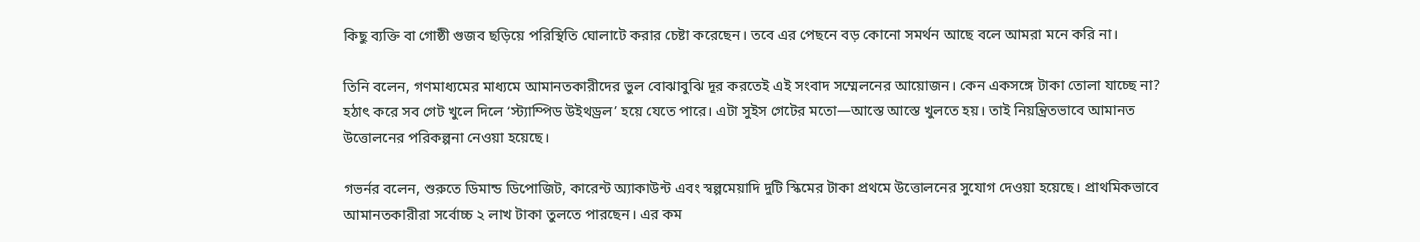কিছু ব্যক্তি বা গোষ্ঠী গুজব ছড়িয়ে পরিস্থিতি ঘোলাটে করার চেষ্টা করেছেন। তবে এর পেছনে বড় কোনো সমর্থন আছে বলে আমরা মনে করি না।

তিনি বলেন, গণমাধ্যমের মাধ্যমে আমানতকারীদের ভুল বোঝাবুঝি দূর করতেই এই সংবাদ সম্মেলনের আয়োজন। কেন একসঙ্গে টাকা তোলা যাচ্ছে না? হঠাৎ করে সব গেট খুলে দিলে ‘স্ট্যাম্পিড উইথড্রল’ হয়ে যেতে পারে। এটা সুইস গেটের মতো—আস্তে আস্তে খুলতে হয়। তাই নিয়ন্ত্রিতভাবে আমানত উত্তোলনের পরিকল্পনা নেওয়া হয়েছে।

গভর্নর বলেন, শুরুতে ডিমান্ড ডিপোজিট, কারেন্ট অ্যাকাউন্ট এবং স্বল্পমেয়াদি দুটি স্কিমের টাকা প্রথমে উত্তোলনের সুযোগ দেওয়া হয়েছে। প্রাথমিকভাবে আমানতকারীরা সর্বোচ্চ ২ লাখ টাকা তুলতে পারছেন। এর কম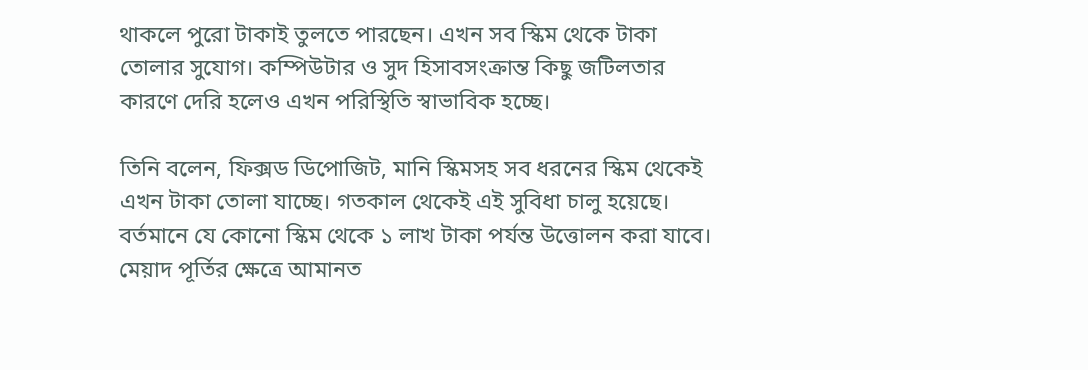থাকলে পুরো টাকাই তুলতে পারছেন। এখন সব স্কিম থেকে টাকা তোলার সুযোগ। কম্পিউটার ও সুদ হিসাবসংক্রান্ত কিছু জটিলতার কারণে দেরি হলেও এখন পরিস্থিতি স্বাভাবিক হচ্ছে।

তিনি বলেন, ফিক্সড ডিপোজিট, মানি স্কিমসহ সব ধরনের স্কিম থেকেই এখন টাকা তোলা যাচ্ছে। গতকাল থেকেই এই সুবিধা চালু হয়েছে। বর্তমানে যে কোনো স্কিম থেকে ১ লাখ টাকা পর্যন্ত উত্তোলন করা যাবে। মেয়াদ পূর্তির ক্ষেত্রে আমানত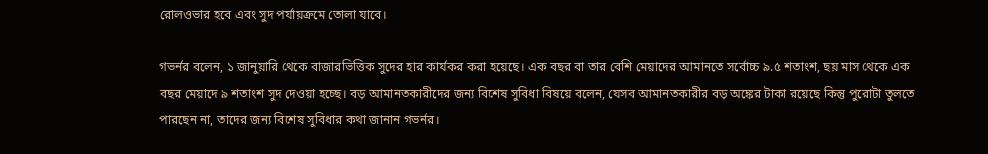রোলওভার হবে এবং সুদ পর্যায়ক্রমে তোলা যাবে।

গভর্নর বলেন, ১ জানুয়ারি থেকে বাজারভিত্তিক সুদের হার কার্যকর করা হয়েছে। এক বছর বা তার বেশি মেয়াদের আমানতে সর্বোচ্চ ৯.৫ শতাংশ, ছয় মাস থেকে এক বছর মেয়াদে ৯ শতাংশ সুদ দেওয়া হচ্ছে। বড় আমানতকারীদের জন্য বিশেষ সুবিধা বিষয়ে বলেন, যেসব আমানতকারীর বড় অঙ্কের টাকা রয়েছে কিন্তু পুরোটা তুলতে পারছেন না, তাদের জন্য বিশেষ সুবিধার কথা জানান গভর্নর।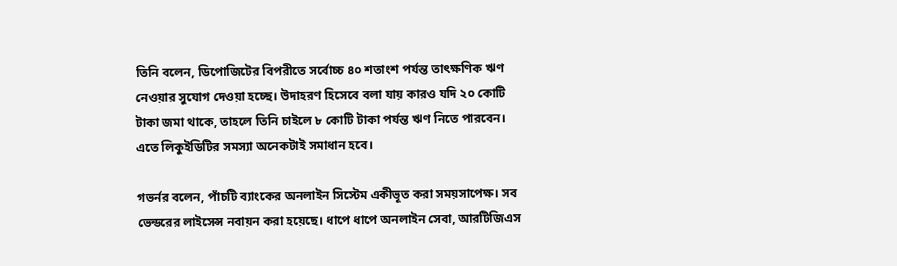তিনি বলেন, ডিপোজিটের বিপরীতে সর্বোচ্চ ৪০ শতাংশ পর্যন্ত তাৎক্ষণিক ঋণ নেওয়ার সুযোগ দেওয়া হচ্ছে। উদাহরণ হিসেবে বলা যায় কারও যদি ২০ কোটি টাকা জমা থাকে, তাহলে তিনি চাইলে ৮ কোটি টাকা পর্যন্ত ঋণ নিতে পারবেন। এতে লিকুইডিটির সমস্যা অনেকটাই সমাধান হবে।

গভর্নর বলেন, পাঁচটি ব্যাংকের অনলাইন সিস্টেম একীভূত করা সময়সাপেক্ষ। সব ভেন্ডরের লাইসেন্স নবায়ন করা হয়েছে। ধাপে ধাপে অনলাইন সেবা, আরটিজিএস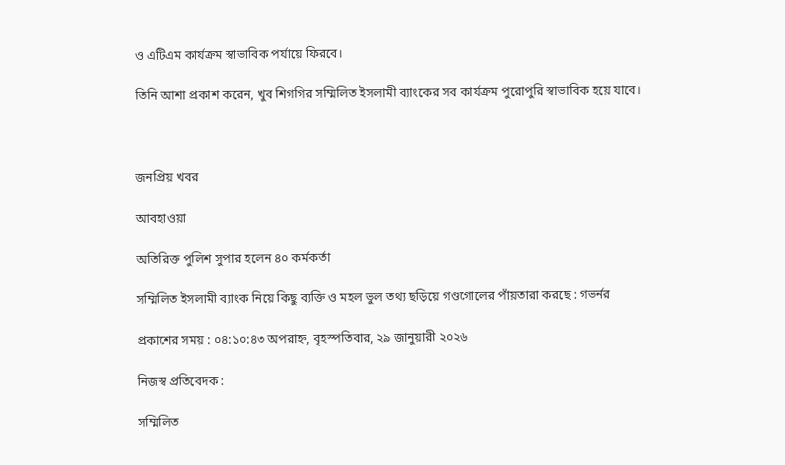ও এটিএম কার্যক্রম স্বাভাবিক পর্যায়ে ফিরবে।

তিনি আশা প্রকাশ করেন, খুব শিগগির সম্মিলিত ইসলামী ব্যাংকের সব কার্যক্রম পুরোপুরি স্বাভাবিক হয়ে যাবে।



জনপ্রিয় খবর

আবহাওয়া

অতিরিক্ত পুলিশ সুপার হলেন ৪০ কর্মকর্তা

সম্মিলিত ইসলামী ব্যাংক নিয়ে কিছু ব্যক্তি ও মহল ভুল তথ্য ছড়িয়ে গণ্ডগোলের পাঁয়তারা করছে : গভর্নর

প্রকাশের সময় : ০৪:১০:৪৩ অপরাহ্ন, বৃহস্পতিবার, ২৯ জানুয়ারী ২০২৬

নিজস্ব প্রতিবেদক :

সম্মিলিত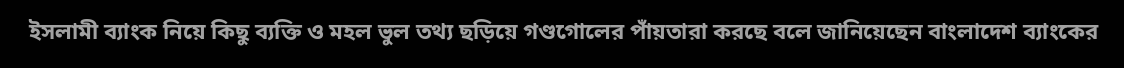ইসলামী ব্যাংক নিয়ে কিছু ব্যক্তি ও মহল ভুল তথ্য ছড়িয়ে গণ্ডগোলের পাঁয়তারা করছে বলে জানিয়েছেন বাংলাদেশ ব্যাংকের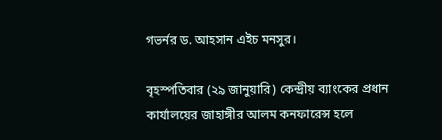গভর্নর ড. আহসান এইচ মনসুর।

বৃহস্পতিবার (২৯ জানুয়ারি) কেন্দ্রীয় ব্যাংকের প্রধান কার্যালয়ের জাহাঙ্গীর আলম কনফারেন্স হলে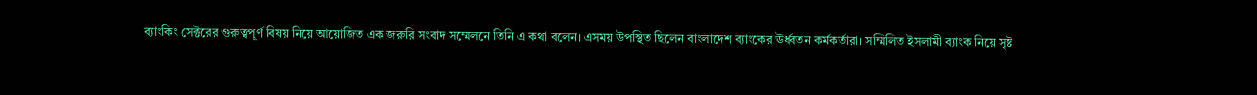ব্যাংকিং সেক্টরের গুরুত্বপূর্ণ বিষয় নিয়ে আয়োজিত এক জরুরি সংবাদ সম্মেলনে তিনি এ কথা বলেন। এসময় উপস্থিত ছিলেন বাংলাদেশ ব্যাংকের ঊর্ধ্বতন কর্মকর্তারা। সম্মিলিত ইসলামী ব্যাংক নিয়ে সৃষ্ট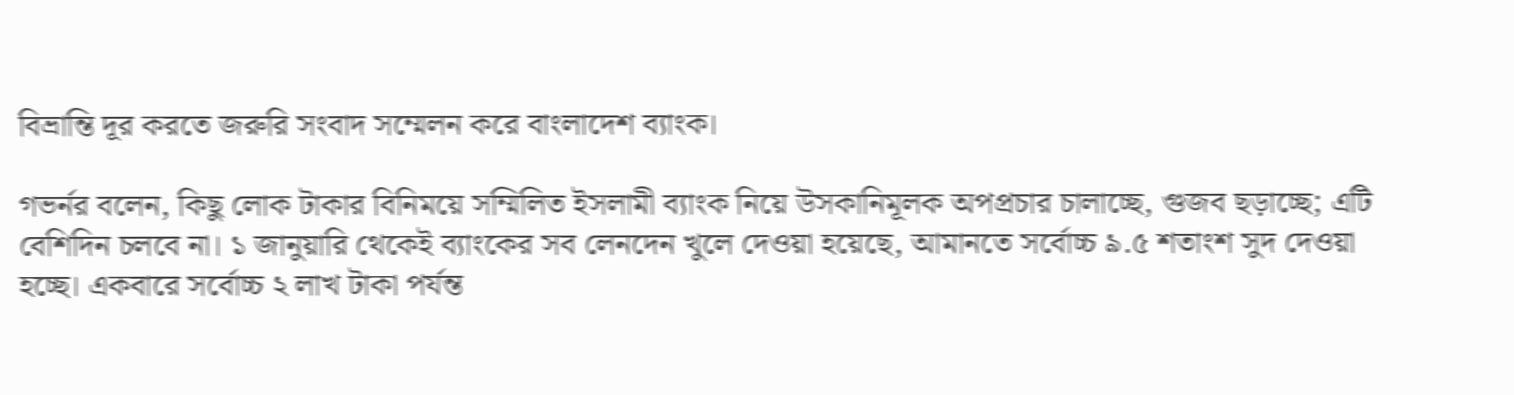বিভ্রান্তি দূর করতে জরুরি সংবাদ সম্মেলন করে বাংলাদেশ ব্যাংক।

গভর্নর বলেন, কিছু লোক টাকার বিনিময়ে সম্মিলিত ইসলামী ব্যাংক নিয়ে উসকানিমূলক অপপ্রচার চালাচ্ছে, গুজব ছড়াচ্ছে; এটি বেশিদিন চলবে না। ১ জানুয়ারি থেকেই ব্যাংকের সব লেনদেন খুলে দেওয়া হয়েছে, আমানতে সর্বোচ্চ ৯.৫ শতাংশ সুদ দেওয়া হচ্ছে। একবারে সর্বোচ্চ ২ লাখ টাকা পর্যন্ত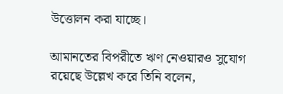উত্তোলন করা যাচ্ছে।

আমানতের বিপরীতে ঋণ নেওয়ারও সুযোগ রয়েছে উল্লেখ করে তিনি বলেন,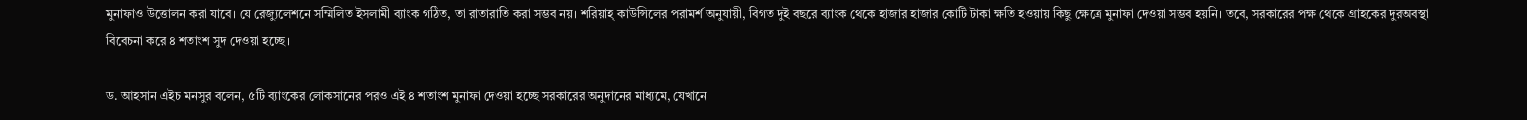মুনাফাও উত্তোলন করা যাবে। যে রেজ্যুলেশনে সম্মিলিত ইসলামী ব্যাংক গঠিত, তা রাতারাতি করা সম্ভব নয়। শরিয়াহ্ কাউন্সিলের পরামর্শ অনুযায়ী, বিগত দুই বছরে ব্যাংক থেকে হাজার হাজার কোটি টাকা ক্ষতি হওয়ায় কিছু ক্ষেত্রে মুনাফা দেওয়া সম্ভব হয়নি। তবে, সরকারের পক্ষ থেকে গ্রাহকের দুরঅবস্থা বিবেচনা করে ৪ শতাংশ সুদ দেওয়া হচ্ছে।

ড. আহসান এইচ মনসুর বলেন, ৫টি ব্যাংকের লোকসানের পরও এই ৪ শতাংশ মুনাফা দেওয়া হচ্ছে সরকারের অনুদানের মাধ্যমে, যেখানে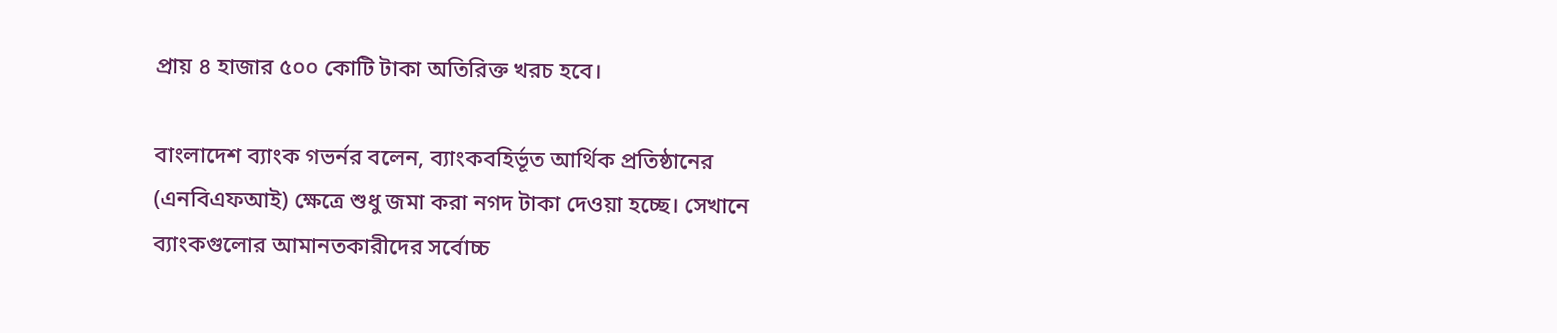প্রায় ৪ হাজার ৫০০ কোটি টাকা অতিরিক্ত খরচ হবে।

বাংলাদেশ ব্যাংক গভর্নর বলেন, ব্যাংকবহির্ভূত আর্থিক প্রতিষ্ঠানের (এনবিএফআই) ক্ষেত্রে শুধু জমা করা নগদ টাকা দেওয়া হচ্ছে। সেখানে ব্যাংকগুলোর আমানতকারীদের সর্বোচ্চ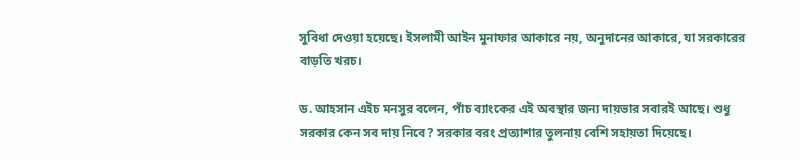সুবিধা দেওয়া হয়েছে। ইসলামী আইন মুনাফার আকারে নয়, অনুদানের আকারে, যা সরকারের বাড়তি খরচ।

ড. আহসান এইচ মনসুর বলেন, পাঁচ ব্যাংকের এই অবস্থার জন্য দায়ভার সবারই আছে। শুধু সরকার কেন সব দায় নিবে? সরকার বরং প্রত্যাশার তুলনায় বেশি সহায়তা দিয়েছে।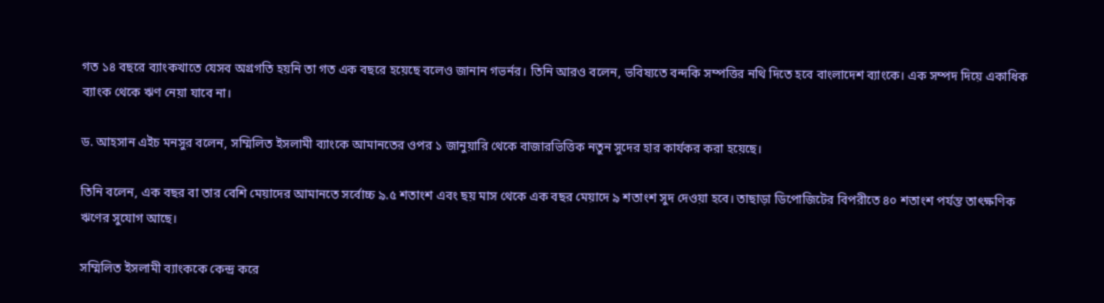গত ১৪ বছরে ব্যাংকখাতে যেসব অগ্রগতি হয়নি তা গত এক বছরে হয়েছে বলেও জানান গভর্নর। তিনি আরও বলেন, ভবিষ্যতে বন্দকি সম্পত্তির নথি দিতে হবে বাংলাদেশ ব্যাংকে। এক সম্পদ দিয়ে একাধিক ব্যাংক থেকে ঋণ নেয়া যাবে না।

ড. আহসান এইচ মনসুর বলেন, সম্মিলিত ইসলামী ব্যাংকে আমানতের ওপর ১ জানুয়ারি থেকে বাজারভিত্তিক নতুন সুদের হার কার্যকর করা হয়েছে।

তিনি বলেন, এক বছর বা তার বেশি মেয়াদের আমানতে সর্বোচ্চ ৯.৫ শতাংশ এবং ছয় মাস থেকে এক বছর মেয়াদে ৯ শতাংশ সুদ দেওয়া হবে। তাছাড়া ডিপোজিটের বিপরীতে ৪০ শতাংশ পর্যন্ত তাৎক্ষণিক ঋণের সুযোগ আছে।

সম্মিলিত ইসলামী ব্যাংককে কেন্দ্র করে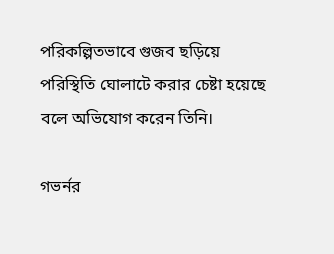পরিকল্পিতভাবে গুজব ছড়িয়ে পরিস্থিতি ঘোলাটে করার চেষ্টা হয়েছে বলে অভিযোগ করেন তিনি।

গভর্নর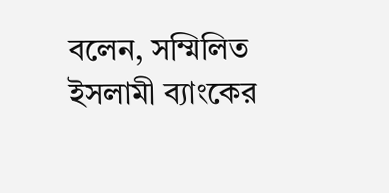বলেন, সম্মিলিত ইসলামী ব্যাংকের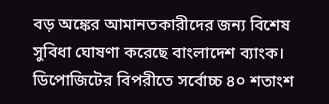বড় অঙ্কের আমানতকারীদের জন্য বিশেষ সুবিধা ঘোষণা করেছে বাংলাদেশ ব্যাংক। ডিপোজিটের বিপরীতে সর্বোচ্চ ৪০ শতাংশ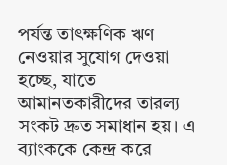পর্যন্ত তাৎক্ষণিক ঋণ নেওয়ার সুযোগ দেওয়া হচ্ছে, যাতে আমানতকারীদের তারল্য সংকট দ্রুত সমাধান হয়। এ ব্যাংককে কেন্দ্র করে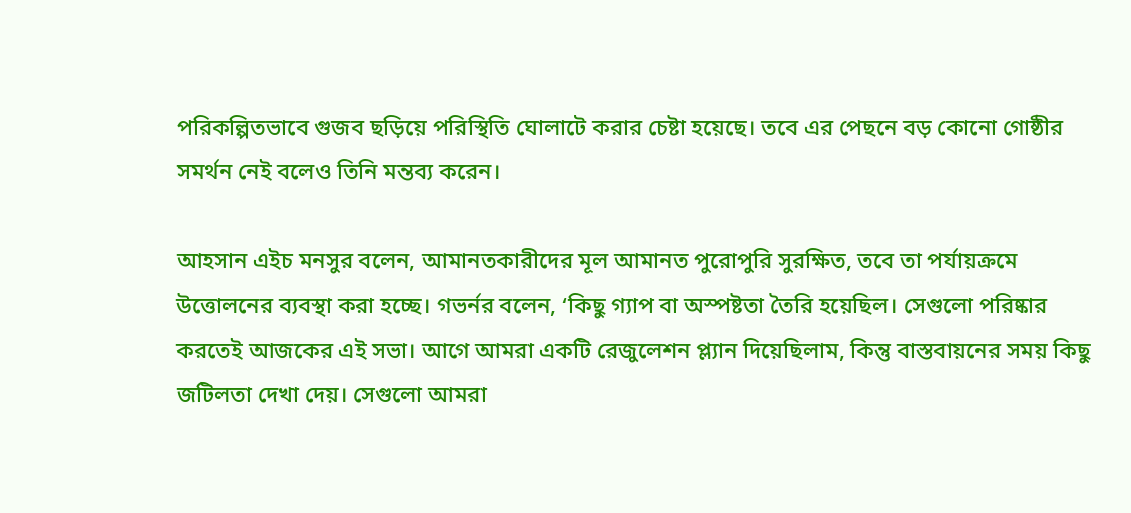পরিকল্পিতভাবে গুজব ছড়িয়ে পরিস্থিতি ঘোলাটে করার চেষ্টা হয়েছে। তবে এর পেছনে বড় কোনো গোষ্ঠীর সমর্থন নেই বলেও তিনি মন্তব্য করেন।

আহসান এইচ মনসুর বলেন, আমানতকারীদের মূল আমানত পুরোপুরি সুরক্ষিত, তবে তা পর্যায়ক্রমে উত্তোলনের ব্যবস্থা করা হচ্ছে। গভর্নর বলেন, ‘কিছু গ্যাপ বা অস্পষ্টতা তৈরি হয়েছিল। সেগুলো পরিষ্কার করতেই আজকের এই সভা। আগে আমরা একটি রেজুলেশন প্ল্যান দিয়েছিলাম, কিন্তু বাস্তবায়নের সময় কিছু জটিলতা দেখা দেয়। সেগুলো আমরা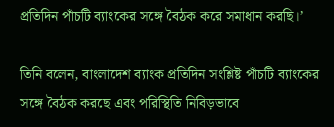প্রতিদিন পাঁচটি ব্যাংকের সঙ্গে বৈঠক করে সমাধান করছি।’

তিনি বলেন, বাংলাদেশ ব্যাংক প্রতিদিন সংশ্লিষ্ট পাঁচটি ব্যাংকের সঙ্গে বৈঠক করছে এবং পরিস্থিতি নিবিড়ভাবে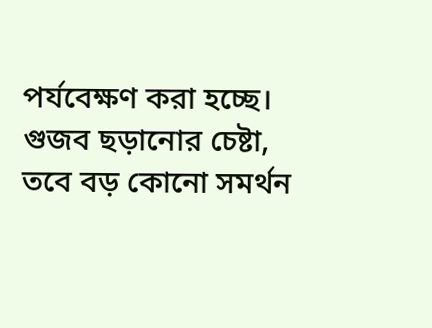পর্যবেক্ষণ করা হচ্ছে। গুজব ছড়ানোর চেষ্টা, তবে বড় কোনো সমর্থন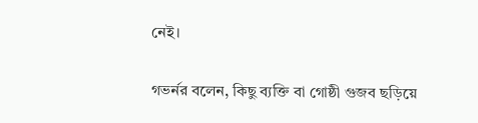নেই।

গভর্নর বলেন, কিছু ব্যক্তি বা গোষ্ঠী গুজব ছড়িয়ে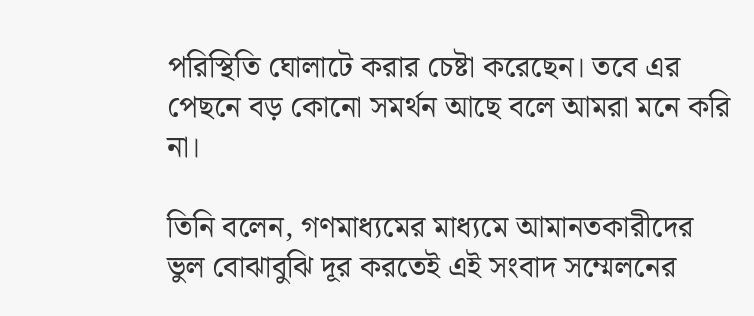পরিস্থিতি ঘোলাটে করার চেষ্টা করেছেন। তবে এর পেছনে বড় কোনো সমর্থন আছে বলে আমরা মনে করি না।

তিনি বলেন, গণমাধ্যমের মাধ্যমে আমানতকারীদের ভুল বোঝাবুঝি দূর করতেই এই সংবাদ সম্মেলনের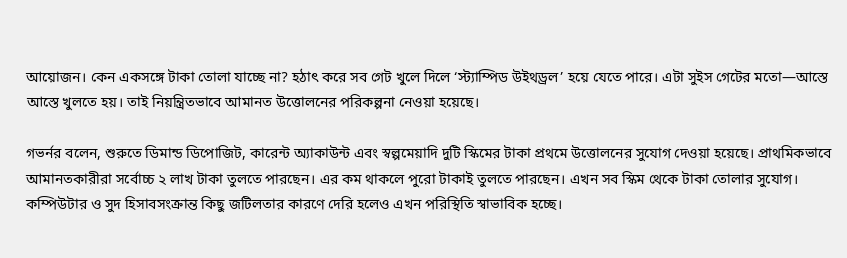আয়োজন। কেন একসঙ্গে টাকা তোলা যাচ্ছে না? হঠাৎ করে সব গেট খুলে দিলে ‘স্ট্যাম্পিড উইথড্রল’ হয়ে যেতে পারে। এটা সুইস গেটের মতো—আস্তে আস্তে খুলতে হয়। তাই নিয়ন্ত্রিতভাবে আমানত উত্তোলনের পরিকল্পনা নেওয়া হয়েছে।

গভর্নর বলেন, শুরুতে ডিমান্ড ডিপোজিট, কারেন্ট অ্যাকাউন্ট এবং স্বল্পমেয়াদি দুটি স্কিমের টাকা প্রথমে উত্তোলনের সুযোগ দেওয়া হয়েছে। প্রাথমিকভাবে আমানতকারীরা সর্বোচ্চ ২ লাখ টাকা তুলতে পারছেন। এর কম থাকলে পুরো টাকাই তুলতে পারছেন। এখন সব স্কিম থেকে টাকা তোলার সুযোগ। কম্পিউটার ও সুদ হিসাবসংক্রান্ত কিছু জটিলতার কারণে দেরি হলেও এখন পরিস্থিতি স্বাভাবিক হচ্ছে।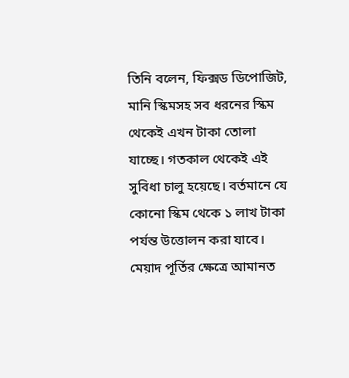তিনি বলেন, ফিক্সড ডিপোজিট, মানি স্কিমসহ সব ধরনের স্কিম থেকেই এখন টাকা তোলা যাচ্ছে। গতকাল থেকেই এই সুবিধা চালু হয়েছে। বর্তমানে যে কোনো স্কিম থেকে ১ লাখ টাকা পর্যন্ত উত্তোলন করা যাবে। মেয়াদ পূর্তির ক্ষেত্রে আমানত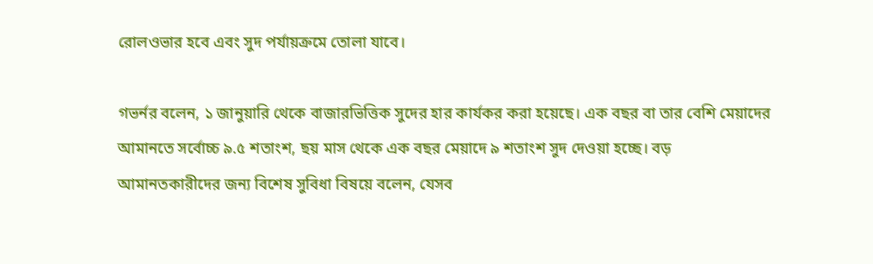রোলওভার হবে এবং সুদ পর্যায়ক্রমে তোলা যাবে।

গভর্নর বলেন, ১ জানুয়ারি থেকে বাজারভিত্তিক সুদের হার কার্যকর করা হয়েছে। এক বছর বা তার বেশি মেয়াদের আমানতে সর্বোচ্চ ৯.৫ শতাংশ, ছয় মাস থেকে এক বছর মেয়াদে ৯ শতাংশ সুদ দেওয়া হচ্ছে। বড় আমানতকারীদের জন্য বিশেষ সুবিধা বিষয়ে বলেন, যেসব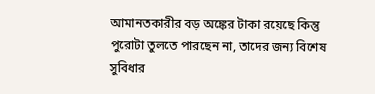আমানতকারীর বড় অঙ্কের টাকা রয়েছে কিন্তু পুরোটা তুলতে পারছেন না, তাদের জন্য বিশেষ সুবিধার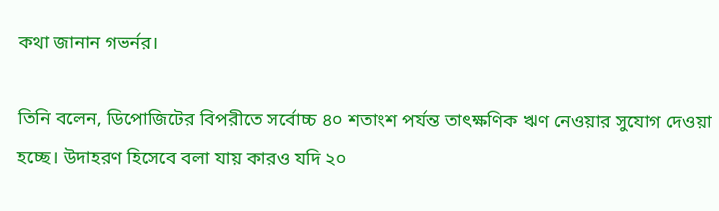কথা জানান গভর্নর।

তিনি বলেন, ডিপোজিটের বিপরীতে সর্বোচ্চ ৪০ শতাংশ পর্যন্ত তাৎক্ষণিক ঋণ নেওয়ার সুযোগ দেওয়া হচ্ছে। উদাহরণ হিসেবে বলা যায় কারও যদি ২০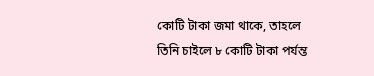কোটি টাকা জমা থাকে, তাহলে তিনি চাইলে ৮ কোটি টাকা পর্যন্ত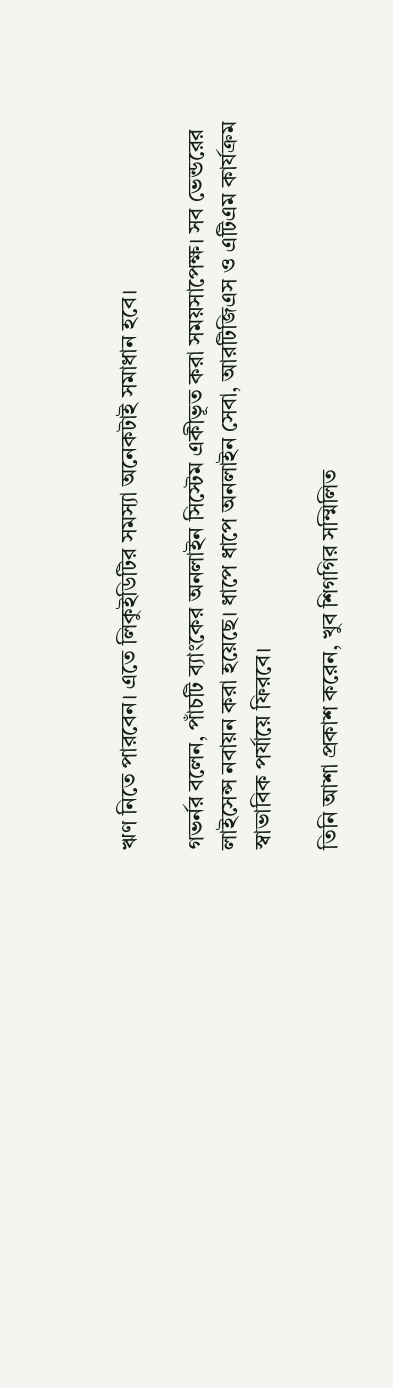ঋণ নিতে পারবেন। এতে লিকুইডিটির সমস্যা অনেকটাই সমাধান হবে।

গভর্নর বলেন, পাঁচটি ব্যাংকের অনলাইন সিস্টেম একীভূত করা সময়সাপেক্ষ। সব ভেন্ডরের লাইসেন্স নবায়ন করা হয়েছে। ধাপে ধাপে অনলাইন সেবা, আরটিজিএস ও এটিএম কার্যক্রম স্বাভাবিক পর্যায়ে ফিরবে।

তিনি আশা প্রকাশ করেন, খুব শিগগির সম্মিলিত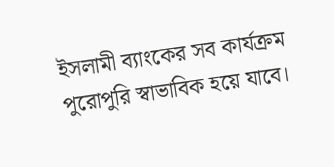ইসলামী ব্যাংকের সব কার্যক্রম পুরোপুরি স্বাভাবিক হয়ে যাবে।